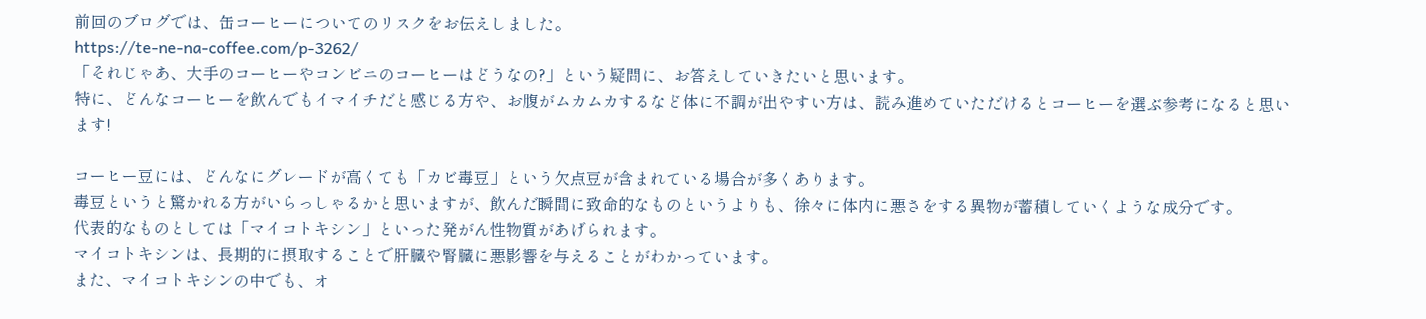前回のブログでは、缶コーヒーについてのリスクをお伝えしました。
https://te-ne-na-coffee.com/p-3262/
「それじゃあ、大手のコーヒーやコンビニのコーヒーはどうなの?」という疑問に、お答えしていきたいと思います。
特に、どんなコーヒーを飲んでもイマイチだと感じる方や、お腹がムカムカするなど体に不調が出やすい方は、読み進めていただけるとコーヒーを選ぶ参考になると思います!

コーヒー豆には、どんなにグレードが高くても「カビ毒豆」という欠点豆が含まれている場合が多くあります。
毒豆というと驚かれる方がいらっしゃるかと思いますが、飲んだ瞬間に致命的なものというよりも、徐々に体内に悪さをする異物が蓄積していくような成分です。
代表的なものとしては「マイコトキシン」といった発がん性物質があげられます。
マイコトキシンは、長期的に摂取することで肝臓や腎臓に悪影響を与えることがわかっています。
また、マイコトキシンの中でも、オ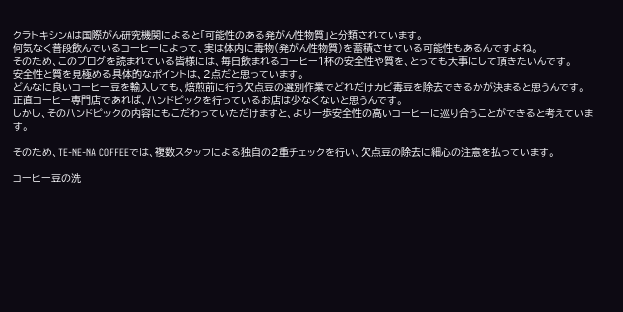クラトキシンAは国際がん研究機関によると「可能性のある発がん性物質」と分類されています。
何気なく普段飲んでいるコーヒーによって、実は体内に毒物(発がん性物質)を蓄積させている可能性もあるんですよね。
そのため、このブログを読まれている皆様には、毎日飲まれるコーヒー1杯の安全性や質を、とっても大事にして頂きたいんです。
安全性と質を見極める具体的なポイントは、2点だと思っています。
どんなに良いコーヒー豆を輸入しても、焙煎前に行う欠点豆の選別作業でどれだけカビ毒豆を除去できるかが決まると思うんです。
正直コーヒー専門店であれば、ハンドピックを行っているお店は少なくないと思うんです。
しかし、そのハンドピックの内容にもこだわっていただけますと、より一歩安全性の高いコーヒーに巡り合うことができると考えています。

そのため、TE-NE-NA COFFEEでは、複数スタッフによる独自の2重チェックを行い、欠点豆の除去に細心の注意を払っています。

コーヒー豆の洗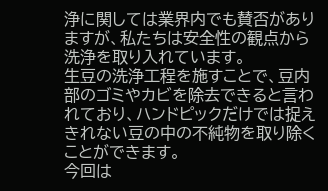浄に関しては業界内でも賛否がありますが、私たちは安全性の観点から洗浄を取り入れています。
生豆の洗浄工程を施すことで、豆内部のゴミやカビを除去できると言われており、ハンドピックだけでは捉えきれない豆の中の不純物を取り除くことができます。
今回は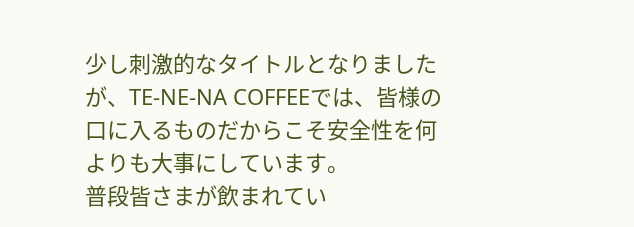少し刺激的なタイトルとなりましたが、TE-NE-NA COFFEEでは、皆様の口に入るものだからこそ安全性を何よりも大事にしています。
普段皆さまが飲まれてい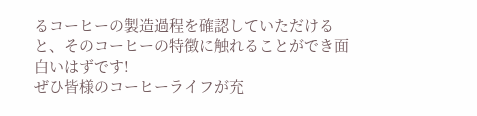るコーヒーの製造過程を確認していただけると、そのコーヒーの特徴に触れることができ面白いはずです!
ぜひ皆様のコーヒーライフが充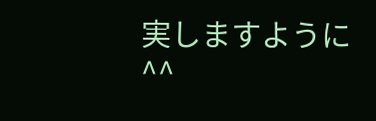実しますように^^